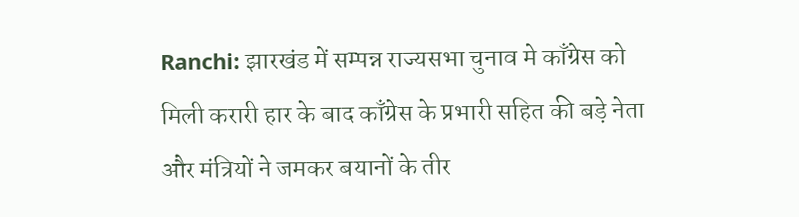Ranchi: झारखंड में सम्पन्न राज्यसभा चुनाव मे काँग्रेस को मिली करारी हार के बाद काँग्रेस के प्रभारी सहित की बड़े नेता और मंत्रियों ने जमकर बयानों के तीर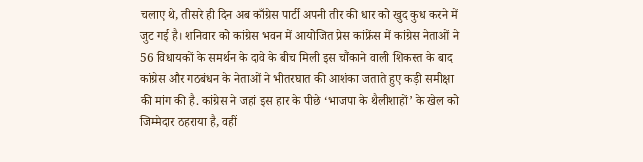चलाए थे, तीसरे ही दिन अब काँग्रेस पार्टी अपनी तीर की धार को खुद कुध करने में जुट गई है। शनिवार को कांग्रेस भवन में आयोजित प्रेस कांफ्रेंस में कांग्रेस नेताओं ने 56 विधायकों के समर्थन के दावे के बीच मिली इस चौंकाने वाली शिकस्त के बाद कांग्रेस और गठबंधन के नेताओं ने भीतरघात की आशंका जताते हुए कड़ी समीक्षा की मांग की है. कांग्रेस ने जहां इस हार के पीछे ‘भाजपा के थैलीशाहों’ के खेल को जिम्मेदार ठहराया है, वहीं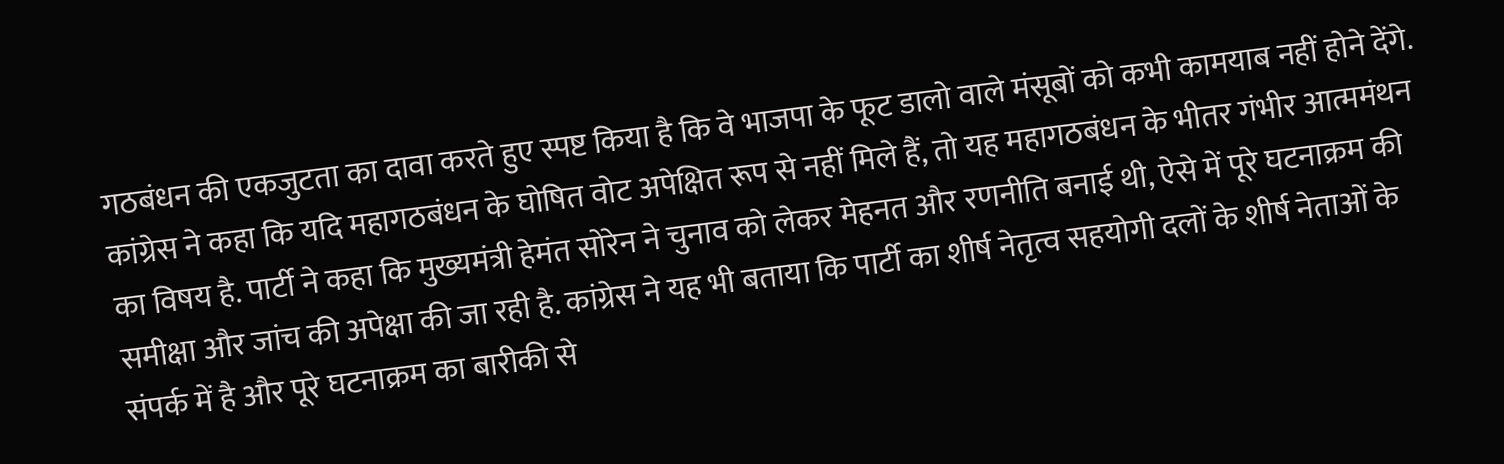गठबंधन की एकजुटता का दावा करते हुए स्पष्ट किया है कि वे भाजपा के फूट डालो वाले मंसूबों को कभी कामयाब नहीं होने देंगे. कांग्रेस ने कहा कि यदि महागठबंधन के घोषित वोट अपेक्षित रूप से नहीं मिले हैं, तो यह महागठबंधन के भीतर गंभीर आत्ममंथन का विषय है. पार्टी ने कहा कि मुख्यमंत्री हेमंत सोरेन ने चुनाव को लेकर मेहनत और रणनीति बनाई थी, ऐसे में पूरे घटनाक्रम की समीक्षा और जांच की अपेक्षा की जा रही है. कांग्रेस ने यह भी बताया कि पार्टी का शीर्ष नेतृत्व सहयोगी दलों के शीर्ष नेताओं के संपर्क में है और पूरे घटनाक्रम का बारीकी से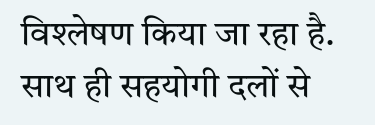विश्लेषण किया जा रहा है. साथ ही सहयोगी दलों से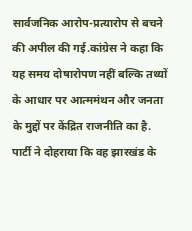सार्वजनिक आरोप-प्रत्यारोप से बचने की अपील की गई.कांग्रेस ने कहा कि यह समय दोषारोपण नहीं बल्कि तथ्यों के आधार पर आत्ममंथन और जनता के मुद्दों पर केंद्रित राजनीति का है. पार्टी ने दोहराया कि वह झारखंड के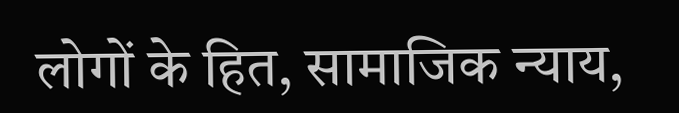लोगों के हित, सामाजिक न्याय,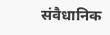संवैधानिक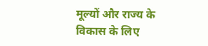मूल्यों और राज्य के विकास के लिए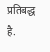प्रतिबद्ध है.